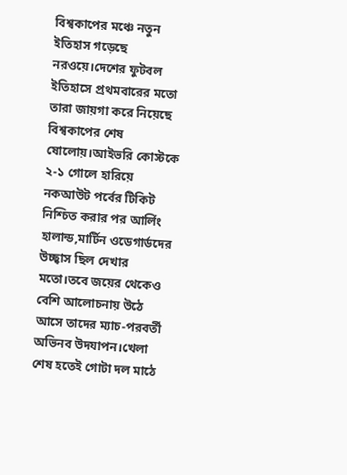বিশ্বকাপের মঞ্চে নতুন ইতিহাস গড়েছে নরওয়ে।দেশের ফুটবল ইতিহাসে প্রথমবারের মতো তারা জায়গা করে নিয়েছে বিশ্বকাপের শেষ ষোলোয়।আইভরি কোস্টকে ২-১ গোলে হারিয়ে নকআউট পর্বের টিকিট নিশ্চিত করার পর আর্লিং হালান্ড,মার্টিন ওডেগার্ডদের উচ্ছ্বাস ছিল দেখার মতো।তবে জয়ের থেকেও বেশি আলোচনায় উঠে আসে তাদের ম্যাচ-পরবর্তী অভিনব উদযাপন।খেলা শেষ হতেই গোটা দল মাঠে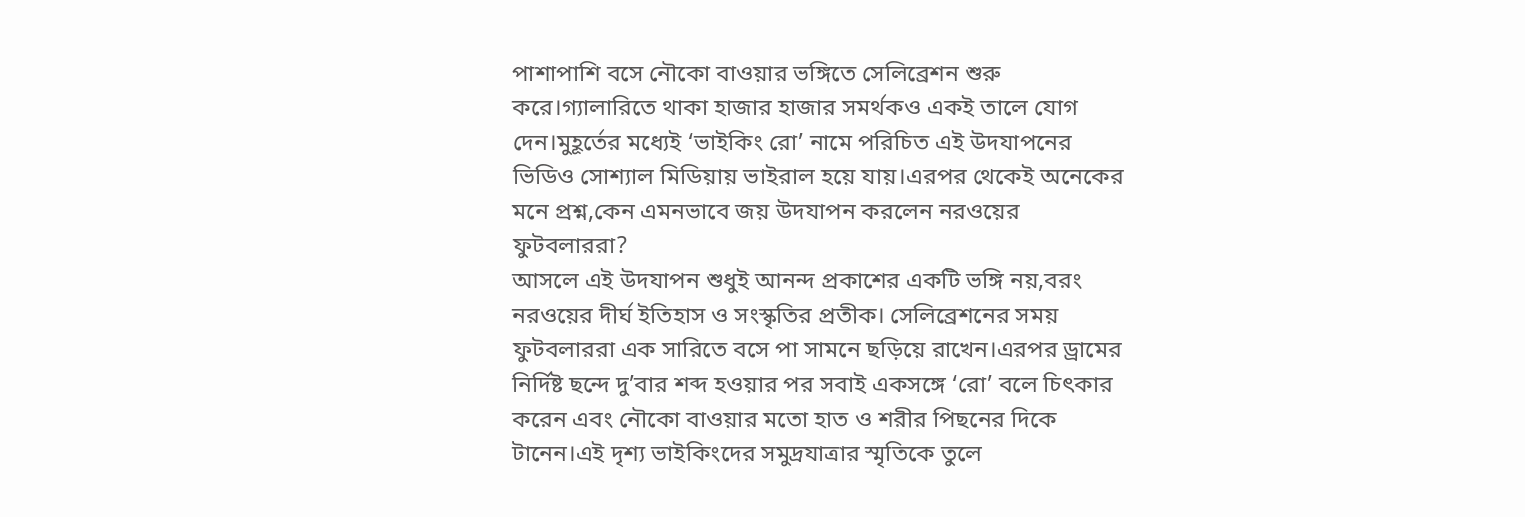পাশাপাশি বসে নৌকো বাওয়ার ভঙ্গিতে সেলিব্রেশন শুরু করে।গ্যালারিতে থাকা হাজার হাজার সমর্থকও একই তালে যোগ দেন।মুহূর্তের মধ্যেই ‘ভাইকিং রো’ নামে পরিচিত এই উদযাপনের ভিডিও সোশ্যাল মিডিয়ায় ভাইরাল হয়ে যায়।এরপর থেকেই অনেকের মনে প্রশ্ন,কেন এমনভাবে জয় উদযাপন করলেন নরওয়ের ফুটবলাররা?
আসলে এই উদযাপন শুধুই আনন্দ প্রকাশের একটি ভঙ্গি নয়,বরং নরওয়ের দীর্ঘ ইতিহাস ও সংস্কৃতির প্রতীক। সেলিব্রেশনের সময় ফুটবলাররা এক সারিতে বসে পা সামনে ছড়িয়ে রাখেন।এরপর ড্রামের নির্দিষ্ট ছন্দে দু’বার শব্দ হওয়ার পর সবাই একসঙ্গে ‘রো’ বলে চিৎকার করেন এবং নৌকো বাওয়ার মতো হাত ও শরীর পিছনের দিকে টানেন।এই দৃশ্য ভাইকিংদের সমুদ্রযাত্রার স্মৃতিকে তুলে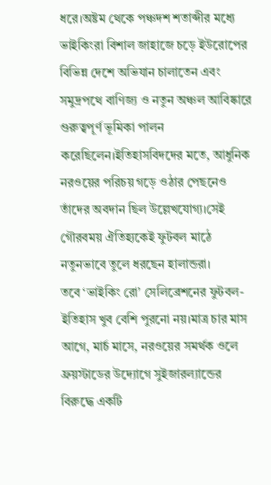ধরে।অষ্টম থেকে পঞ্চদশ শতাব্দীর মধ্যে ভাইকিংরা বিশাল জাহাজে চড়ে ইউরোপের বিভিন্ন দেশে অভিযান চালাতেন এবং সমুদ্রপথে বাণিজ্য ও নতুন অঞ্চল আবিষ্কারে গুরুত্বপূর্ণ ভূমিকা পালন করেছিলেন।ইতিহাসবিদদের মতে, আধুনিক নরওয়ের পরিচয় গড়ে ওঠার পেছনেও তাঁদের অবদান ছিল উল্লেখযোগ্য।সেই গৌরবময় ঐতিহ্যকেই ফুটবল মাঠে নতুনভাবে তুলে ধরছেন হালান্ডরা।
তবে ‘ভাইকিং রো’ সেলিব্রেশনের ফুটবল-ইতিহাস খুব বেশি পুরনো নয়।মাত্র চার মাস আগে, মার্চ মাসে, নরওয়ের সমর্থক ওলে ফ্রয়স্টাডের উদ্যোগে সুইজারল্যান্ডের বিরুদ্ধে একটি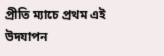প্রীতি ম্যাচে প্রথম এই উদযাপন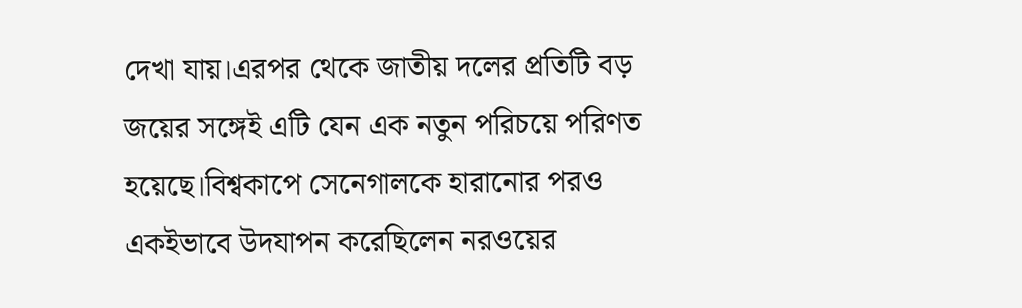দেখা যায়।এরপর থেকে জাতীয় দলের প্রতিটি বড় জয়ের সঙ্গেই এটি যেন এক নতুন পরিচয়ে পরিণত হয়েছে।বিশ্বকাপে সেনেগালকে হারানোর পরও একইভাবে উদযাপন করেছিলেন নরওয়ের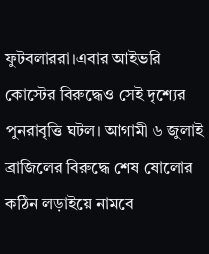ফুটবলাররা।এবার আইভরি কোস্টের বিরুদ্ধেও সেই দৃশ্যের পুনরাবৃত্তি ঘটল। আগামী ৬ জুলাই ব্রাজিলের বিরুদ্ধে শেষ ষোলোর কঠিন লড়াইয়ে নামবে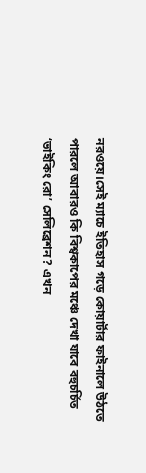নরওয়ে।সেই ম্যাচে ইতিহাস গড়ে কোয়ার্টার ফাইনালে উঠতে পারলে আবারও কি বিশ্বকাপের মঞ্চে দেখা যাবে বহুচর্চিত ‘ভাইকিং রো’ সেলিব্রেশন? এখন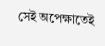সেই অপেক্ষাতেই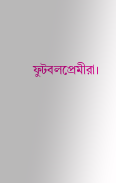ফুটবলপ্রেমীরা।